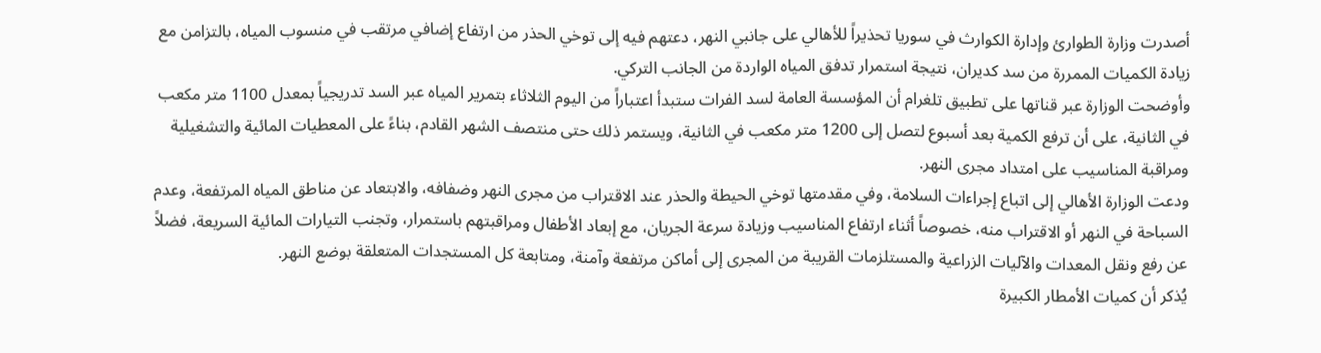أصدرت وزارة الطوارئ وإدارة الكوارث في سوريا تحذيراً للأهالي على جانبي النهر، دعتهم فيه إلى توخي الحذر من ارتفاع إضافي مرتقب في منسوب المياه، بالتزامن مع زيادة الكميات الممررة من سد كديران، نتيجة استمرار تدفق المياه الواردة من الجانب التركي.
وأوضحت الوزارة عبر قناتها على تطبيق تلغرام أن المؤسسة العامة لسد الفرات ستبدأ اعتباراً من اليوم الثلاثاء بتمرير المياه عبر السد تدريجياً بمعدل 1100 متر مكعب في الثانية، على أن ترفع الكمية بعد أسبوع لتصل إلى 1200 متر مكعب في الثانية، ويستمر ذلك حتى منتصف الشهر القادم، بناءً على المعطيات المائية والتشغيلية ومراقبة المناسيب على امتداد مجرى النهر.
ودعت الوزارة الأهالي إلى اتباع إجراءات السلامة، وفي مقدمتها توخي الحيطة والحذر عند الاقتراب من مجرى النهر وضفافه، والابتعاد عن مناطق المياه المرتفعة، وعدم السباحة في النهر أو الاقتراب منه، خصوصاً أثناء ارتفاع المناسيب وزيادة سرعة الجريان، مع إبعاد الأطفال ومراقبتهم باستمرار، وتجنب التيارات المائية السريعة، فضلاً عن رفع ونقل المعدات والآليات الزراعية والمستلزمات القريبة من المجرى إلى أماكن مرتفعة وآمنة، ومتابعة كل المستجدات المتعلقة بوضع النهر.
يُذكر أن كميات الأمطار الكبيرة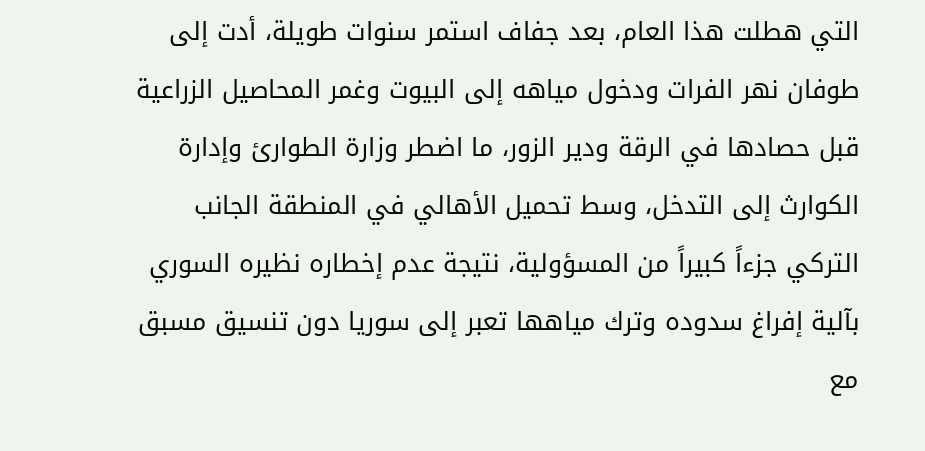التي هطلت هذا العام، بعد جفاف استمر سنوات طويلة، أدت إلى طوفان نهر الفرات ودخول مياهه إلى البيوت وغمر المحاصيل الزراعية قبل حصادها في الرقة ودير الزور، ما اضطر وزارة الطوارئ وإدارة الكوارث إلى التدخل، وسط تحميل الأهالي في المنطقة الجانب التركي جزءاً كبيراً من المسؤولية، نتيجة عدم إخطاره نظيره السوري بآلية إفراغ سدوده وترك مياهها تعبر إلى سوريا دون تنسيق مسبق مع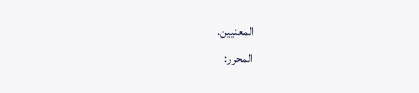المعنيين.
المحرر: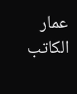عمار الكاتب